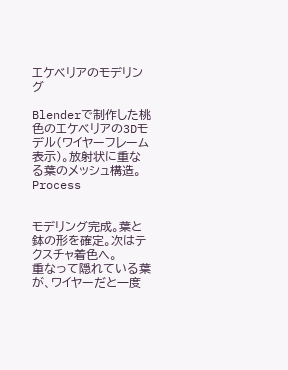エケベリアのモデリング

Blenderで制作した桃色のエケベリアの3Dモデル(ワイヤーフレーム表示)。放射状に重なる葉のメッシュ構造。 Process


モデリング完成。葉と鉢の形を確定。次はテクスチャ着色へ。
重なって隠れている葉が、ワイヤーだと一度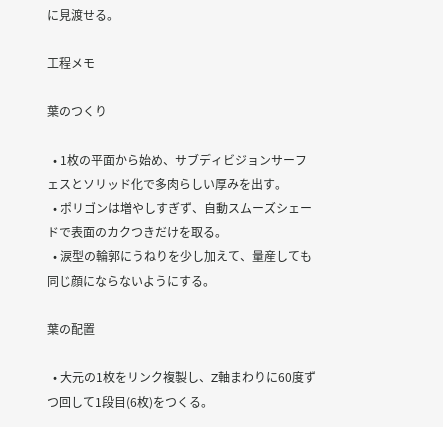に見渡せる。

工程メモ

葉のつくり

  • 1枚の平面から始め、サブディビジョンサーフェスとソリッド化で多肉らしい厚みを出す。
  • ポリゴンは増やしすぎず、自動スムーズシェードで表面のカクつきだけを取る。
  • 涙型の輪郭にうねりを少し加えて、量産しても同じ顔にならないようにする。

葉の配置

  • 大元の1枚をリンク複製し、Z軸まわりに60度ずつ回して1段目(6枚)をつくる。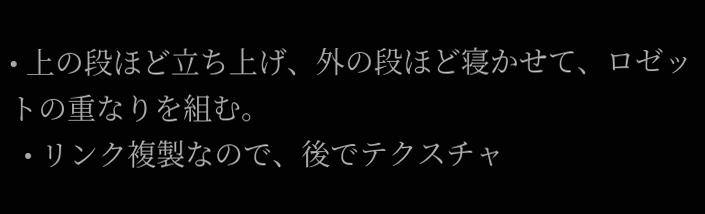• 上の段ほど立ち上げ、外の段ほど寝かせて、ロゼットの重なりを組む。
  • リンク複製なので、後でテクスチャ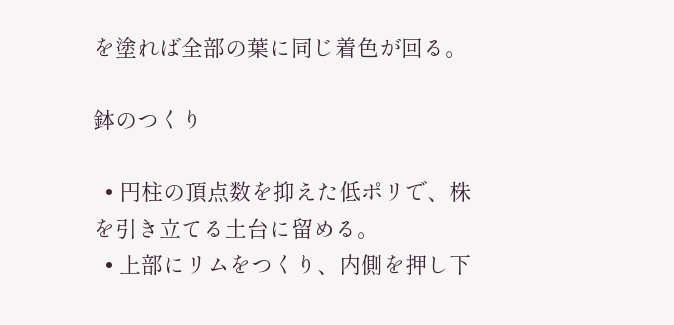を塗れば全部の葉に同じ着色が回る。

鉢のつくり

  • 円柱の頂点数を抑えた低ポリで、株を引き立てる土台に留める。
  • 上部にリムをつくり、内側を押し下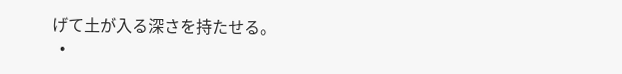げて土が入る深さを持たせる。
  •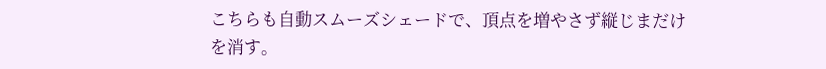こちらも自動スムーズシェードで、頂点を増やさず縦じまだけを消す。